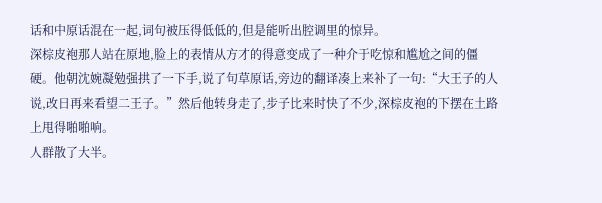话和中原话混在一起,词句被压得低低的,但是能听出腔调里的惊异。
深棕皮袍那人站在原地,脸上的表情从方才的得意变成了一种介于吃惊和尴尬之间的僵硬。他朝沈婉凝勉强拱了一下手,说了句草原话,旁边的翻译凑上来补了一句:“大王子的人说,改日再来看望二王子。”然后他转身走了,步子比来时快了不少,深棕皮袍的下摆在土路上甩得啪啪响。
人群散了大半。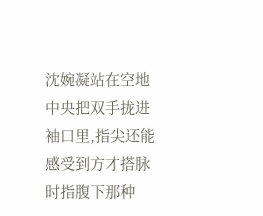沈婉凝站在空地中央把双手拢进袖口里,指尖还能感受到方才搭脉时指腹下那种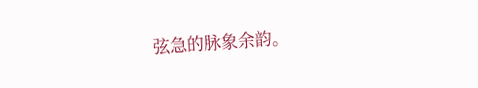弦急的脉象余韵。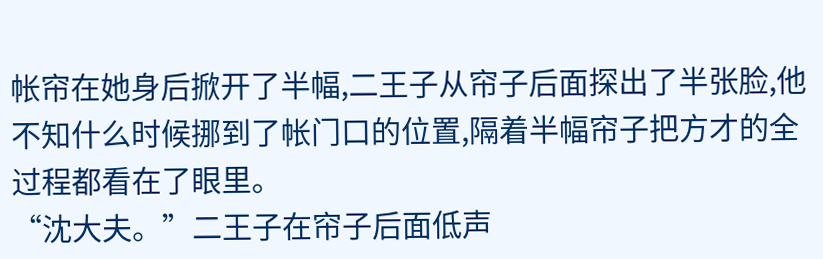帐帘在她身后掀开了半幅,二王子从帘子后面探出了半张脸,他不知什么时候挪到了帐门口的位置,隔着半幅帘子把方才的全过程都看在了眼里。
“沈大夫。”二王子在帘子后面低声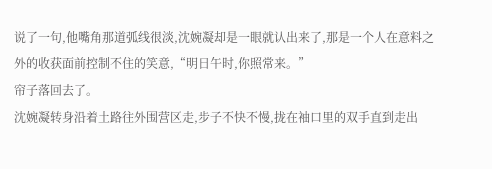说了一句,他嘴角那道弧线很淡,沈婉凝却是一眼就认出来了,那是一个人在意料之外的收获面前控制不住的笑意,“明日午时,你照常来。”
帘子落回去了。
沈婉凝转身沿着土路往外围营区走,步子不快不慢,拢在袖口里的双手直到走出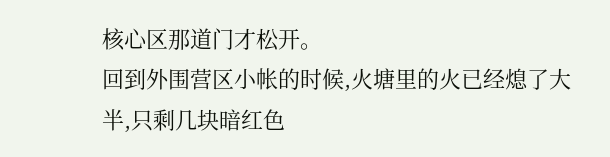核心区那道门才松开。
回到外围营区小帐的时候,火塘里的火已经熄了大半,只剩几块暗红色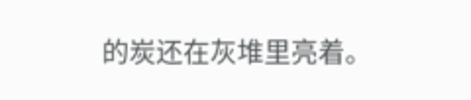的炭还在灰堆里亮着。